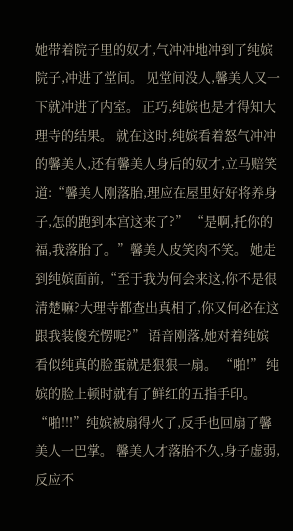她带着院子里的奴才,气冲冲地冲到了纯嫔院子,冲进了堂间。 见堂间没人,馨美人又一下就冲进了内室。 正巧,纯嫔也是才得知大理寺的结果。 就在这时,纯嫔看着怒气冲冲的馨美人,还有馨美人身后的奴才,立马赔笑道:“馨美人刚落胎,理应在屋里好好将养身子,怎的跑到本宫这来了?” “是啊,托你的福,我落胎了。”馨美人皮笑肉不笑。 她走到纯嫔面前,“至于我为何会来这,你不是很清楚嘛?大理寺都查出真相了,你又何必在这跟我装傻充愣呢?” 语音刚落,她对着纯嫔看似纯真的脸蛋就是狠狠一扇。 “啪!” 纯嫔的脸上顿时就有了鲜红的五指手印。 “啪!!!”纯嫔被扇得火了,反手也回扇了馨美人一巴掌。 馨美人才落胎不久,身子虚弱,反应不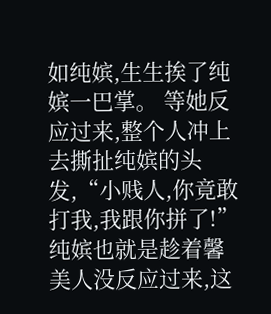如纯嫔,生生挨了纯嫔一巴掌。 等她反应过来,整个人冲上去撕扯纯嫔的头发,“小贱人,你竟敢打我,我跟你拼了!” 纯嫔也就是趁着馨美人没反应过来,这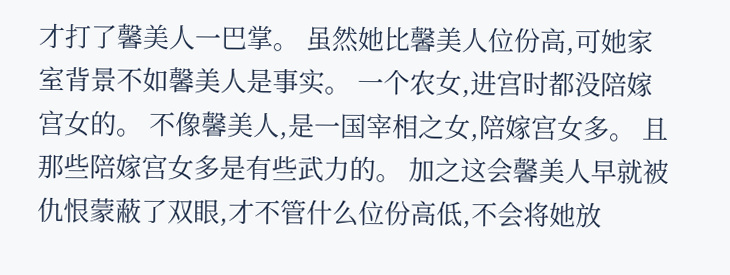才打了馨美人一巴掌。 虽然她比馨美人位份高,可她家室背景不如馨美人是事实。 一个农女,进宫时都没陪嫁宫女的。 不像馨美人,是一国宰相之女,陪嫁宫女多。 且那些陪嫁宫女多是有些武力的。 加之这会馨美人早就被仇恨蒙蔽了双眼,才不管什么位份高低,不会将她放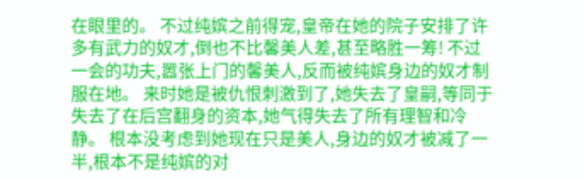在眼里的。 不过纯嫔之前得宠,皇帝在她的院子安排了许多有武力的奴才,倒也不比馨美人差,甚至略胜一筹! 不过一会的功夫,嚣张上门的馨美人,反而被纯嫔身边的奴才制服在地。 来时她是被仇恨刺激到了,她失去了皇嗣,等同于失去了在后宫翻身的资本,她气得失去了所有理智和冷静。 根本没考虑到她现在只是美人,身边的奴才被减了一半,根本不是纯嫔的对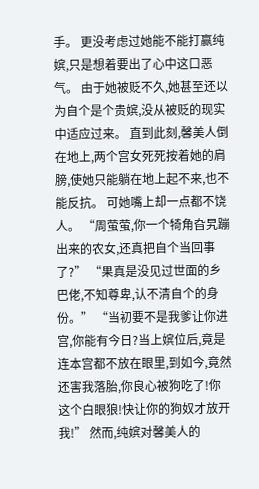手。 更没考虑过她能不能打赢纯嫔,只是想着要出了心中这口恶气。 由于她被贬不久,她甚至还以为自个是个贵嫔,没从被贬的现实中适应过来。 直到此刻,馨美人倒在地上,两个宫女死死按着她的肩膀,使她只能躺在地上起不来,也不能反抗。 可她嘴上却一点都不饶人。 “周萤萤,你一个犄角旮旯蹦出来的农女,还真把自个当回事了?” “果真是没见过世面的乡巴佬,不知尊卑,认不清自个的身份。” “当初要不是我爹让你进宫,你能有今日?当上嫔位后,竟是连本宫都不放在眼里,到如今,竟然还害我落胎,你良心被狗吃了!你这个白眼狼!快让你的狗奴才放开我!” 然而,纯嫔对馨美人的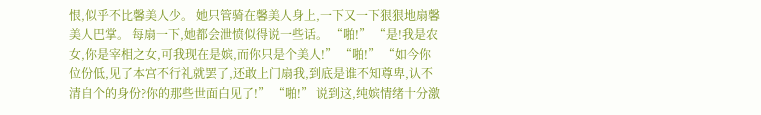恨,似乎不比馨美人少。 她只管骑在馨美人身上,一下又一下狠狠地扇馨美人巴掌。 每扇一下,她都会泄愤似得说一些话。 “啪!” “是!我是农女,你是宰相之女,可我现在是嫔,而你只是个美人!” “啪!” “如今你位份低,见了本宫不行礼就罢了,还敢上门扇我,到底是谁不知尊卑,认不清自个的身份?你的那些世面白见了!” “啪!” 说到这,纯嫔情绪十分激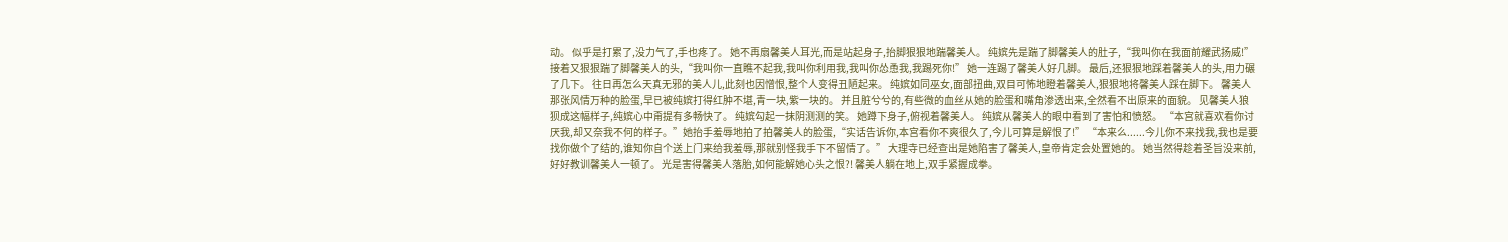动。 似乎是打累了,没力气了,手也疼了。 她不再扇馨美人耳光,而是站起身子,抬脚狠狠地踹馨美人。 纯嫔先是踹了脚馨美人的肚子,“我叫你在我面前耀武扬威!” 接着又狠狠踹了脚馨美人的头,“我叫你一直瞧不起我,我叫你利用我,我叫你怂恿我,我踢死你!” 她一连踢了馨美人好几脚。 最后,还狠狠地踩着馨美人的头,用力碾了几下。 往日再怎么天真无邪的美人儿,此刻也因憎恨,整个人变得丑陋起来。 纯嫔如同巫女,面部扭曲,双目可怖地瞪着馨美人,狠狠地将馨美人踩在脚下。 馨美人那张风情万种的脸蛋,早已被纯嫔打得红肿不堪,青一块,紫一块的。 并且脏兮兮的,有些微的血丝从她的脸蛋和嘴角渗透出来,全然看不出原来的面貌。 见馨美人狼狈成这幅样子,纯嫔心中甭提有多畅快了。 纯嫔勾起一抹阴测测的笑。 她蹲下身子,俯视着馨美人。 纯嫔从馨美人的眼中看到了害怕和愤怒。 “本宫就喜欢看你讨厌我,却又奈我不何的样子。”她抬手羞辱地拍了拍馨美人的脸蛋,“实话告诉你,本宫看你不爽很久了,今儿可算是解恨了!” “本来么......今儿你不来找我,我也是要找你做个了结的,谁知你自个送上门来给我羞辱,那就别怪我手下不留情了。” 大理寺已经查出是她陷害了馨美人,皇帝肯定会处置她的。 她当然得趁着圣旨没来前,好好教训馨美人一顿了。 光是害得馨美人落胎,如何能解她心头之恨?! 馨美人躺在地上,双手紧握成拳。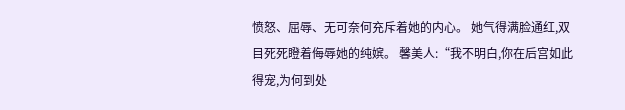愤怒、屈辱、无可奈何充斥着她的内心。 她气得满脸通红,双目死死瞪着侮辱她的纯嫔。 馨美人:“我不明白,你在后宫如此得宠,为何到处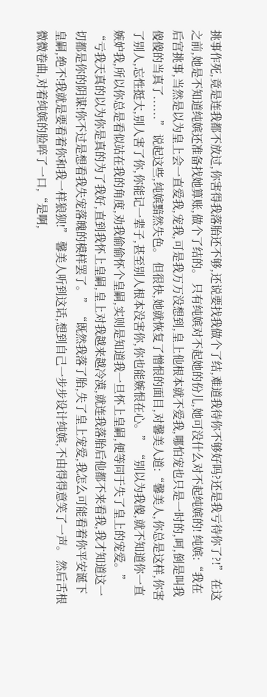挑事作死,竟是连我都不放过,你害得我落胎还不够,还说要找我做个了结,难道我待你不够好吗?还是我亏待你了?!” 在这之前,她是不知道纯嫔还准备找她算账,做个了结的。 只有纯嫔对不起她的份儿,她可没什么对不起纯嫔的! 纯嫔:“我在后宫挑事,当然是以为皇上会一直爱我,宠我,可是我万万没想到,皇上他根本就不爱我,哪怕宠也只是一时的,呵,倒是叫我傻傻的当真了......” 说起这些,纯嫔黯然失色。 但很快,她就恢复了憎恨的面目,对馨美人道:“馨美人,你总是这样,你害了别人,忘性挺大,别人害了你,你能记一辈子,甚至别人根本没害你,你也能嫉恨在心。” “别以为我傻,就不知道你一直嫉妒我,所以你总是看似站在我的角度,劝我偷偷怀个皇嗣,实则是知道我一旦怀上皇嗣,便等同于失了皇上的宠爱。” “亏我天真的以为你是真的为了我好,直到我怀上皇嗣,皇上对我越来越冷漠,就连我落胎后他都不来看我,我才知道这一切都是你的阴谋!你不过是想看我失宠落魄的模样罢了。” “既然我落了胎,失了皇上宠爱,我怎么可能看着你平安诞下皇嗣,绝不!我就是要看着你和我一样狼狈!” 馨美人听到这话,想到自己一步步设计纯嫔,不由得得意笑了一声。 然后舌根微微卷曲,对着纯嫔的脸啐了一口,“是啊,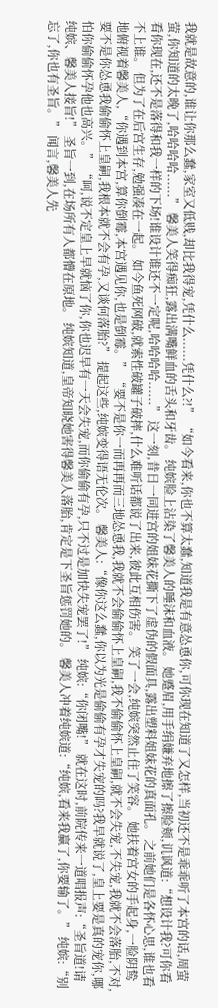我就是故意的,谁让你那么蠢,家室又低贱,却比我得宠,凭什么......凭什么?!” “如今看来,你也不算太蠢,知道我是有意怂恿你,可你现在知道了又怎样,当初还不是乖乖听了本宫的话,周萤萤,你知道的太晚了,哈哈哈哈......” 馨美人笑得痴狂,露出满嘴鲜血的舌头和牙齿。 纯嫔脸上沾染了馨美人的唾沫和血液。 她蹙眉,用手绢嫌弃地擦了擦脸颊,讥讽道:“想设计我?可你看看你现在,还不是落得和我一样的下场!谁设计谁还不一定呢,哈哈哈哈......” 这一刻,昔日一同进宫的姐妹花撕下了虚伪的假面具,露出塑料姐妹花的真面孔。 之前她们是各怀心思,谁也看不上谁。 但为了在后宫生存,勉强凑在一起。 如今鱼死网破,就索性破罐子破摔,什么难听话都说了出来,彼此互相伤害。 笑了一会,纯嫔突然止住了笑容。 她扶着宫女的手起身,一脸阴鸷地俯视着馨美人,“你遇到本宫,算你倒霉,本宫遇见你,也是倒霉。” “要不是你一而再再而三地怂恿我,我就不会偷偷怀上皇嗣,我不偷偷怀上皇嗣,就不会失宠,不失宠,我就不会落胎,不对,要不是你怂恿我偷偷怀上皇嗣,我根本就不会有孕,又谈何落胎?” 提起这些,纯嫔变得语无伦次。 馨美人:“像你这么蠢,你以为光是偷偷有孕才失宠的吗?我早就说了,皇上要是真的宠你,哪怕你偷偷怀孕他也高兴。” “呵,说不定皇上早就恼了你,你也迟早有一天会失宠,而你偷偷有孕,只不过是加快失宠罢了!” 纯嫔:“你闭嘴!” 就在这时,前院传来一道唱报声:“圣旨道!请纯嫔、馨美人接旨!” 圣旨一到,在场所有人都懵在原地。 纯嫔知道,皇帝知晓她害得馨美人落胎,肯定是下圣旨惩罚她的。 馨美人冲着纯嫔道:“纯嫔,看来我赢了,你要输了。” 纯嫔:“别忘了,你也有圣旨。” 闻言,馨美人先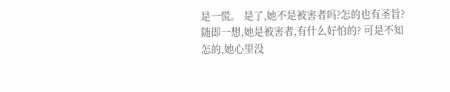是一慌。 是了,她不是被害者吗?怎的也有圣旨? 随即一想,她是被害者,有什么好怕的? 可是不知怎的,她心里没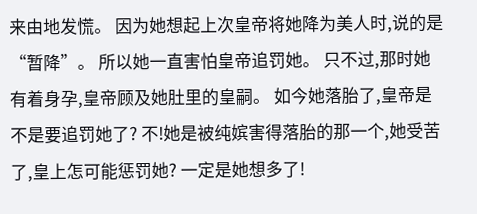来由地发慌。 因为她想起上次皇帝将她降为美人时,说的是“暂降”。 所以她一直害怕皇帝追罚她。 只不过,那时她有着身孕,皇帝顾及她肚里的皇嗣。 如今她落胎了,皇帝是不是要追罚她了? 不!她是被纯嫔害得落胎的那一个,她受苦了,皇上怎可能惩罚她? 一定是她想多了!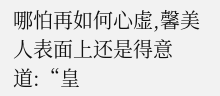哪怕再如何心虚,馨美人表面上还是得意道:“皇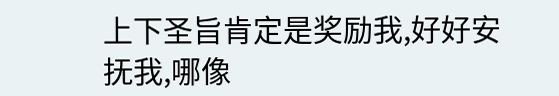上下圣旨肯定是奖励我,好好安抚我,哪像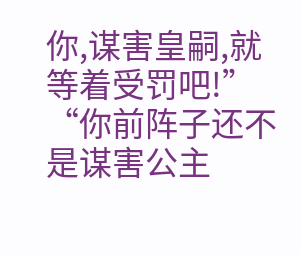你,谋害皇嗣,就等着受罚吧!” “你前阵子还不是谋害公主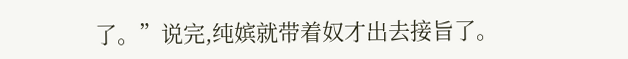了。”说完,纯嫔就带着奴才出去接旨了。